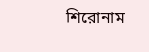শিরোনাম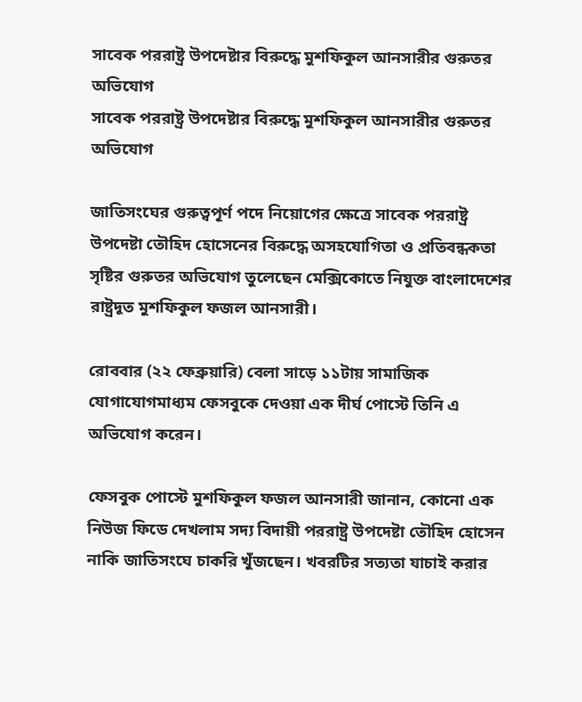সাবেক পররাষ্ট্র উপদেষ্টার বিরুদ্ধে মুশফিকুল আনসারীর গুরুতর অভিযোগ
সাবেক পররাষ্ট্র উপদেষ্টার বিরুদ্ধে মুশফিকুল আনসারীর গুরুতর অভিযোগ

জাতিসংঘের গুরুত্বপূর্ণ পদে নিয়োগের ক্ষেত্রে সাবেক পররাষ্ট্র উপদেষ্টা তৌহিদ হোসেনের বিরুদ্ধে অসহযোগিতা ও প্রতিবন্ধকতা সৃষ্টির গুরুতর অভিযোগ তুলেছেন মেক্সিকোতে নিযুক্ত বাংলাদেশের রাষ্ট্রদূত মুশফিকুল ফজল আনসারী।

রোববার (২২ ফেব্রুয়ারি) বেলা সাড়ে ১১টায় সামাজিক যোগাযোগমাধ্যম ফেসবুকে দেওয়া এক দীর্ঘ পোস্টে তিনি এ অভিযোগ করেন।

ফেসবুক পোস্টে মুশফিকুল ফজল আনসারী জানান, কোনো এক নিউজ ফিডে দেখলাম সদ্য বিদায়ী পররাষ্ট্র উপদেষ্টা তৌহিদ হোসেন নাকি জাতিসংঘে চাকরি খুঁজছেন। খবরটির সত্যতা যাচাই করার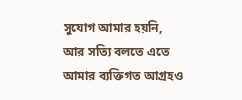সুযোগ আমার হয়নি, আর সত্যি বলতে এতে আমার ব্যক্তিগত আগ্রহও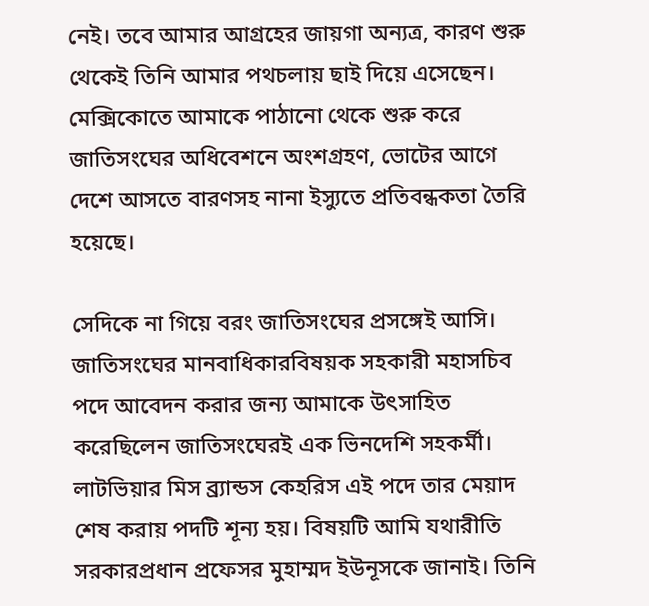নেই। তবে আমার আগ্রহের জায়গা অন্যত্র, কারণ শুরু থেকেই তিনি আমার পথচলায় ছাই দিয়ে এসেছেন। মেক্সিকোতে আমাকে পাঠানো থেকে শুরু করে জাতিসংঘের অধিবেশনে অংশগ্রহণ, ভোটের আগে দেশে আসতে বারণসহ নানা ইস্যুতে প্রতিবন্ধকতা তৈরি হয়েছে।

সেদিকে না গিয়ে বরং জাতিসংঘের প্রসঙ্গেই আসি। জাতিসংঘের মানবাধিকারবিষয়ক সহকারী মহাসচিব পদে আবেদন করার জন্য আমাকে উৎসাহিত করেছিলেন জাতিসংঘেরই এক ভিনদেশি সহকর্মী। লাটভিয়ার মিস ব্র্যান্ডস কেহরিস এই পদে তার মেয়াদ শেষ করায় পদটি শূন্য হয়। বিষয়টি আমি যথারীতি সরকারপ্রধান প্রফেসর মুহাম্মদ ইউনূসকে জানাই। তিনি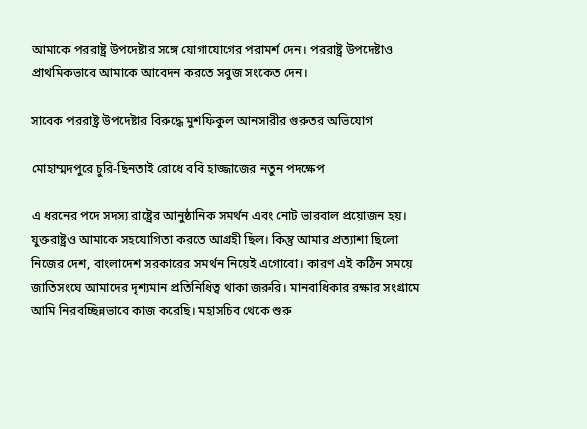আমাকে পররাষ্ট্র উপদেষ্টার সঙ্গে যোগাযোগের পরামর্শ দেন। পররাষ্ট্র উপদেষ্টাও প্রাথমিকভাবে আমাকে আবেদন করতে সবুজ সংকেত দেন।

সাবেক পররাষ্ট্র উপদেষ্টার বিরুদ্ধে মুশফিকুল আনসারীর গুরুতর অভিযোগ

মোহাম্মদপুরে চুরি-ছিনতাই রোধে ববি হাজ্জাজের নতুন পদক্ষেপ

এ ধরনের পদে সদস্য রাষ্ট্রের আনুষ্ঠানিক সমর্থন এবং নোট ভারবাল প্রয়োজন হয়। যুক্তরাষ্ট্রও আমাকে সহযোগিতা করতে আগ্রহী ছিল। কিন্তু আমার প্রত্যাশা ছিলো নিজের দেশ, বাংলাদেশ সরকারের সমর্থন নিয়েই এগোবো। কারণ এই কঠিন সময়ে জাতিসংঘে আমাদের দৃশ্যমান প্রতিনিধিত্ব থাকা জরুরি। মানবাধিকার রক্ষার সংগ্রামে আমি নিরবচ্ছিন্নভাবে কাজ করেছি। মহাসচিব থেকে শুরু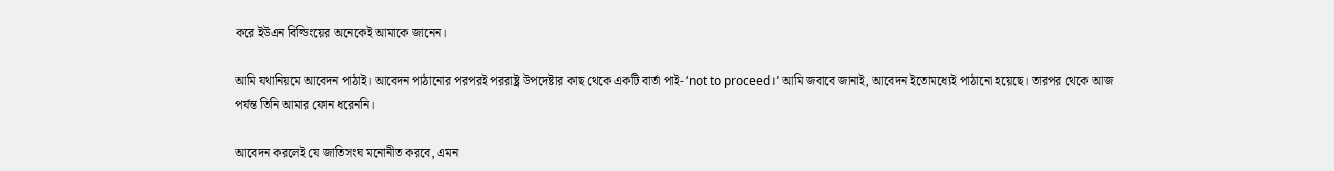করে ইউএন বিল্ডিংয়ের অনেকেই আমাকে জানেন।

আমি যথানিয়মে আবেদন পাঠাই। আবেদন পাঠানোর পরপরই পররাষ্ট্র উপদেষ্টার কাছ থেকে একটি বার্তা পাই- ‘not to proceed।’ আমি জবাবে জানাই, আবেদন ইতোমধ্যেই পাঠানো হয়েছে। তারপর থেকে আজ পর্যন্ত তিনি আমার ফোন ধরেননি।

আবেদন করলেই যে জাতিসংঘ মনোনীত করবে, এমন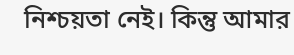নিশ্চয়তা নেই। কিন্তু আমার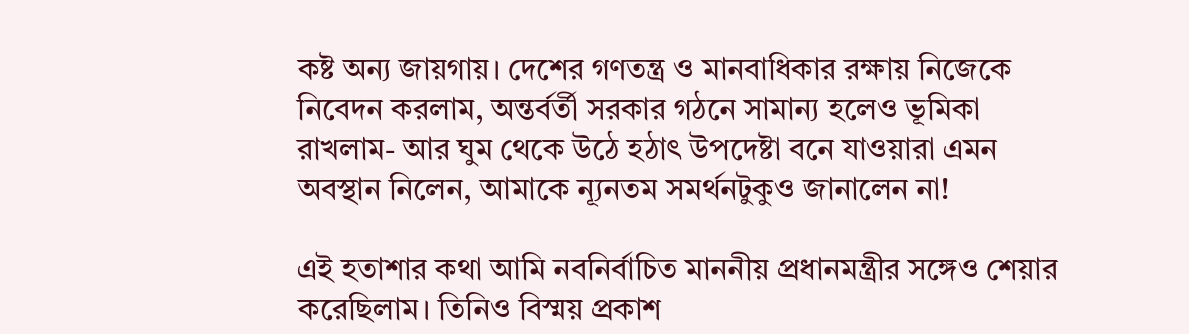কষ্ট অন্য জায়গায়। দেশের গণতন্ত্র ও মানবাধিকার রক্ষায় নিজেকে নিবেদন করলাম, অন্তর্বর্তী সরকার গঠনে সামান্য হলেও ভূমিকা রাখলাম- আর ঘুম থেকে উঠে হঠাৎ উপদেষ্টা বনে যাওয়ারা এমন অবস্থান নিলেন, আমাকে ন্যূনতম সমর্থনটুকুও জানালেন না!

এই হতাশার কথা আমি নবনির্বাচিত মাননীয় প্রধানমন্ত্রীর সঙ্গেও শেয়ার করেছিলাম। তিনিও বিস্ময় প্রকাশ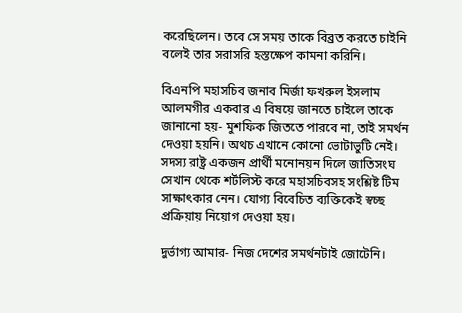করেছিলেন। তবে সে সময় তাকে বিব্রত করতে চাইনি বলেই তার সরাসরি হস্তক্ষেপ কামনা করিনি।

বিএনপি মহাসচিব জনাব মির্জা ফখরুল ইসলাম আলমগীর একবার এ বিষয়ে জানতে চাইলে তাকে জানানো হয়- মুশফিক জিততে পারবে না, তাই সমর্থন দেওয়া হয়নি। অথচ এখানে কোনো ভোটাভুটি নেই। সদস্য রাষ্ট্র একজন প্রার্থী মনোনয়ন দিলে জাতিসংঘ সেখান থেকে শর্টলিস্ট করে মহাসচিবসহ সংশ্লিষ্ট টিম সাক্ষাৎকার নেন। যোগ্য বিবেচিত ব্যক্তিকেই স্বচ্ছ প্রক্রিয়ায় নিয়োগ দেওয়া হয়।

দুর্ভাগ্য আমার- নিজ দেশের সমর্থনটাই জোটেনি।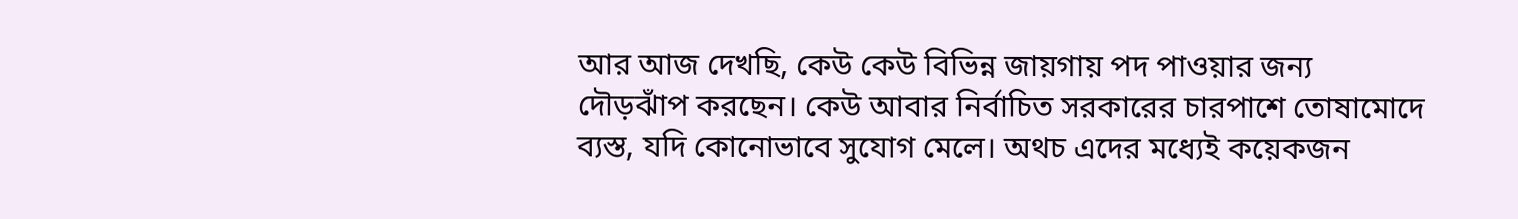আর আজ দেখছি, কেউ কেউ বিভিন্ন জায়গায় পদ পাওয়ার জন্য দৌড়ঝাঁপ করছেন। কেউ আবার নির্বাচিত সরকারের চারপাশে তোষামোদে ব্যস্ত, যদি কোনোভাবে সুযোগ মেলে। অথচ এদের মধ্যেই কয়েকজন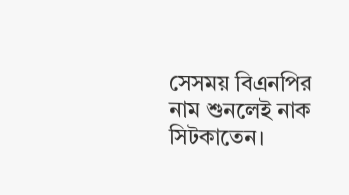সেসময় বিএনপির নাম শুনলেই নাক সিটকাতেন।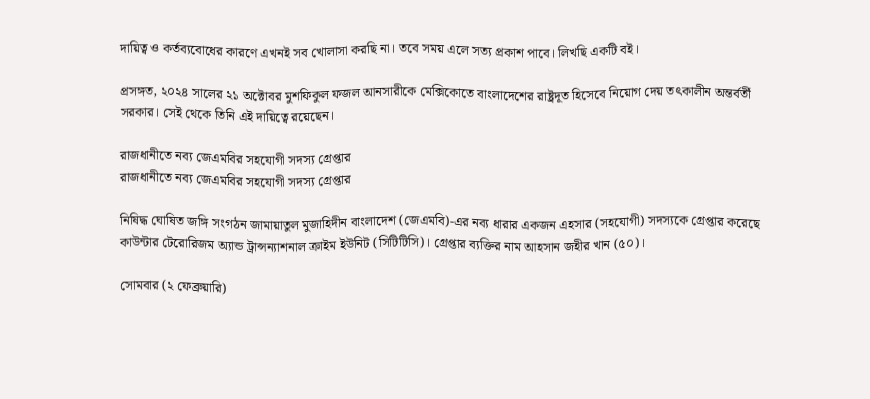দায়িত্ব ও কর্তব্যবোধের কারণে এখনই সব খোলাসা করছি না। তবে সময় এলে সত্য প্রকাশ পাবে। লিখছি একটি বই।

প্রসঙ্গত, ২০২৪ সালের ২১ অক্টোবর মুশফিকুল ফজল আনসারীকে মেক্সিকোতে বাংলাদেশের রাষ্ট্রদূত হিসেবে নিয়োগ দেয় তৎকালীন অন্তর্বর্তী সরকার। সেই থেকে তিনি এই দায়িত্বে রয়েছেন।

রাজধানীতে নব্য জেএমবির সহযোগী সদস্য গ্রেপ্তার
রাজধানীতে নব্য জেএমবির সহযোগী সদস্য গ্রেপ্তার

নিষিদ্ধ ঘোষিত জঙ্গি সংগঠন জামায়াতুল মুজাহিদীন বাংলাদেশ (জেএমবি)-এর নব্য ধারার একজন এহসার (সহযোগী) সদস্যকে গ্রেপ্তার করেছে কাউন্টার টেরোরিজম অ্যান্ড ট্রান্সন্যাশনাল ক্রাইম ইউনিট (সিটিটিসি)। গ্রেপ্তার ব্যক্তির নাম আহসান জহীর খান (৫০)।

সোমবার (২ ফেব্রুয়ারি)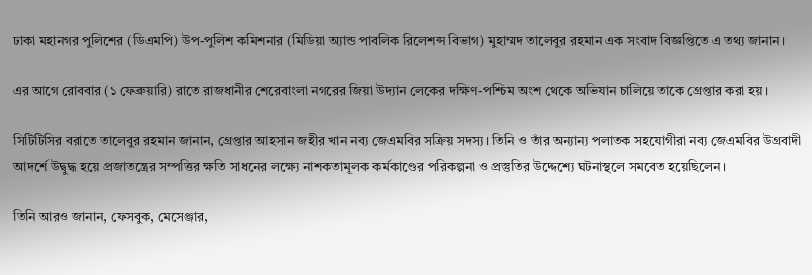ঢাকা মহানগর পুলিশের (ডিএমপি) উপ-পুলিশ কমিশনার (মিডিয়া অ্যান্ড পাবলিক রিলেশন্স বিভাগ) মুহাম্মদ তালেবুর রহমান এক সংবাদ বিজ্ঞপ্তিতে এ তথ্য জানান।

এর আগে রোববার (১ ফেব্রুয়ারি) রাতে রাজধানীর শেরেবাংলা নগরের জিয়া উদ্যান লেকের দক্ষিণ-পশ্চিম অংশ থেকে অভিযান চালিয়ে তাকে গ্রেপ্তার করা হয়।

সিটিটিসির বরাতে তালেবুর রহমান জানান, গ্রেপ্তার আহসান জহীর খান নব্য জেএমবির সক্রিয় সদস্য। তিনি ও তাঁর অন্যান্য পলাতক সহযোগীরা নব্য জেএমবির উগ্রবাদী আদর্শে উদ্বুদ্ধ হয়ে প্রজাতন্ত্রের সম্পত্তির ক্ষতি সাধনের লক্ষ্যে নাশকতামূলক কর্মকাণ্ডের পরিকল্পনা ও প্রস্তুতির উদ্দেশ্যে ঘটনাস্থলে সমবেত হয়েছিলেন।

তিনি আরও জানান, ফেসবুক, মেসেঞ্জার,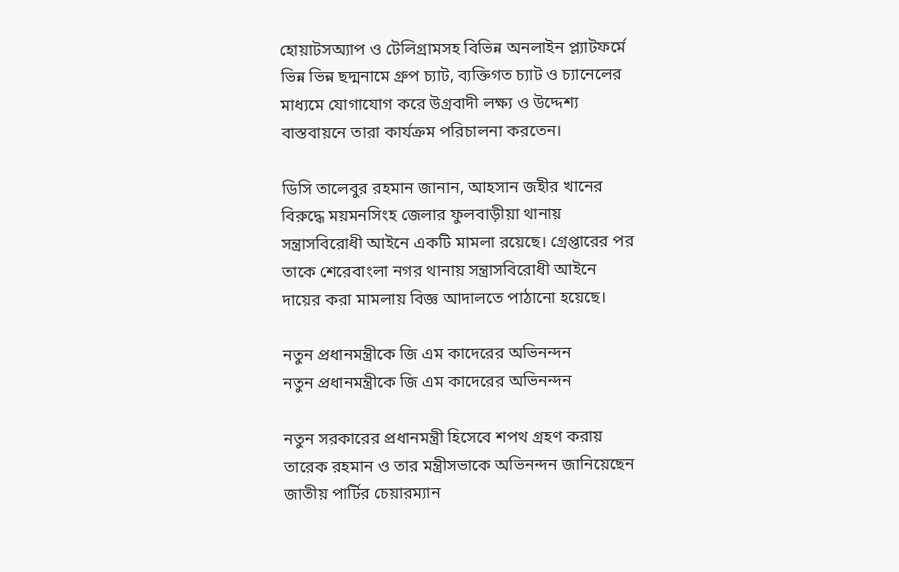হোয়াটসঅ্যাপ ও টেলিগ্রামসহ বিভিন্ন অনলাইন প্ল্যাটফর্মে ভিন্ন ভিন্ন ছদ্মনামে গ্রুপ চ্যাট, ব্যক্তিগত চ্যাট ও চ্যানেলের মাধ্যমে যোগাযোগ করে উগ্রবাদী লক্ষ্য ও উদ্দেশ্য বাস্তবায়নে তারা কার্যক্রম পরিচালনা করতেন।

ডিসি তালেবুর রহমান জানান, আহসান জহীর খানের বিরুদ্ধে ময়মনসিংহ জেলার ফুলবাড়ীয়া থানায় সন্ত্রাসবিরোধী আইনে একটি মামলা রয়েছে। গ্রেপ্তারের পর তাকে শেরেবাংলা নগর থানায় সন্ত্রাসবিরোধী আইনে দায়ের করা মামলায় বিজ্ঞ আদালতে পাঠানো হয়েছে।

নতুন প্রধানমন্ত্রীকে জি এম কাদেরের অভিনন্দন
নতুন প্রধানমন্ত্রীকে জি এম কাদেরের অভিনন্দন

নতুন সরকারের প্রধানমন্ত্রী হিসেবে শপথ গ্রহণ করায় তারেক রহমান ও তার মন্ত্রীসভাকে অভিনন্দন জানিয়েছেন জাতীয় পার্টির চেয়ারম্যান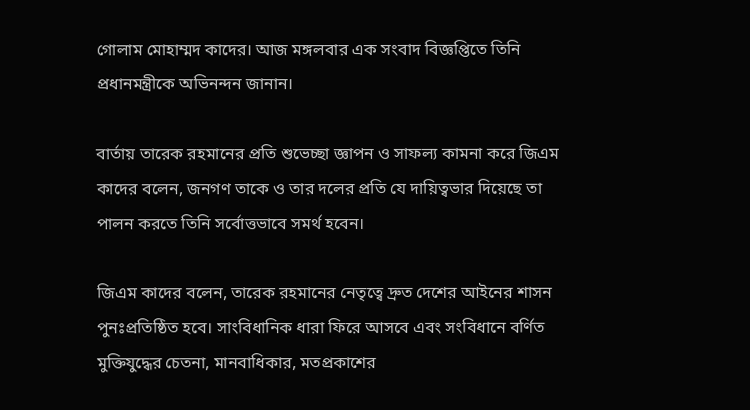গোলাম মোহাম্মদ কাদের। আজ মঙ্গলবার এক সংবাদ বিজ্ঞপ্তিতে তিনি প্রধানমন্ত্রীকে অভিনন্দন জানান।

বার্তায় তারেক রহমানের প্রতি শুভেচ্ছা জ্ঞাপন ও সাফল্য কামনা করে জিএম কাদের বলেন, জনগণ তাকে ও তার দলের প্রতি যে দায়িত্বভার দিয়েছে তা পালন করতে তিনি সর্বোত্তভাবে সমর্থ হবেন।

জিএম কাদের বলেন, তারেক রহমানের নেতৃত্বে দ্রুত দেশের আইনের শাসন পুনঃপ্রতিষ্ঠিত হবে। সাংবিধানিক ধারা ফিরে আসবে এবং সংবিধানে বর্ণিত মুক্তিযুদ্ধের চেতনা, মানবাধিকার, মতপ্রকাশের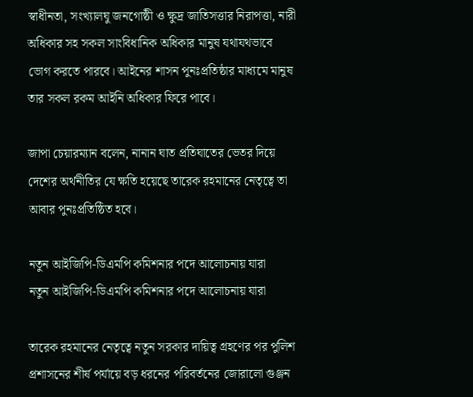স্বাধীনতা, সংখ্যালঘু জনগোষ্ঠী ও ক্ষুদ্র জাতিসত্তার নিরাপত্তা, নারী অধিকার সহ সকল সাংবিধানিক অধিকার মানুষ যথাযথভাবে ভোগ করতে পারবে। আইনের শাসন পুনঃপ্রতিষ্ঠার মাধ্যমে মানুষ তার সকল রকম আইনি অধিকার ফিরে পাবে।

জাপা চেয়ারম্যান বলেন, নানান ঘাত প্রতিঘাতের ভেতর দিয়ে দেশের অর্থনীতির যে ক্ষতি হয়েছে তারেক রহমানের নেতৃত্বে তা আবার পুনঃপ্রতিষ্ঠিত হবে।

নতুন আইজিপি-ডিএমপি কমিশনার পদে আলোচনায় যারা
নতুন আইজিপি-ডিএমপি কমিশনার পদে আলোচনায় যারা

তারেক রহমানের নেতৃত্বে নতুন সরকার দায়িত্ব গ্রহণের পর পুলিশ প্রশাসনের শীর্ষ পর্যায়ে বড় ধরনের পরিবর্তনের জোরালো গুঞ্জন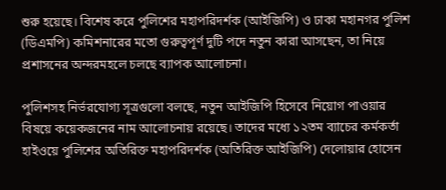শুরু হয়েছে। বিশেষ করে পুলিশের মহাপরিদর্শক (আইজিপি) ও ঢাকা মহানগর পুলিশ (ডিএমপি) কমিশনারের মতো গুরুত্বপূর্ণ দুটি পদে নতুন কারা আসছেন, তা নিয়ে প্রশাসনের অন্দরমহলে চলছে ব্যাপক আলোচনা।

পুলিশসহ নির্ভরযোগ্য সূত্রগুলো বলছে, নতুন আইজিপি হিসেবে নিয়োগ পাওয়ার বিষয়ে কয়েকজনের নাম আলোচনায় রয়েছে। তাদের মধ্যে ১২তম ব্যাচের কর্মকর্তা হাইওয়ে পুলিশের অতিরিক্ত মহাপরিদর্শক (অতিরিক্ত আইজিপি) দেলোয়ার হোসেন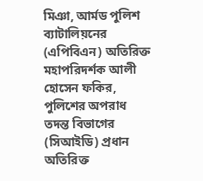মিঞা, আর্মড পুলিশ ব্যাটালিয়নের (এপিবিএন) অতিরিক্ত মহাপরিদর্শক আলী হোসেন ফকির, পুলিশের অপরাধ তদন্ত বিভাগের (সিআইডি) প্রধান অতিরিক্ত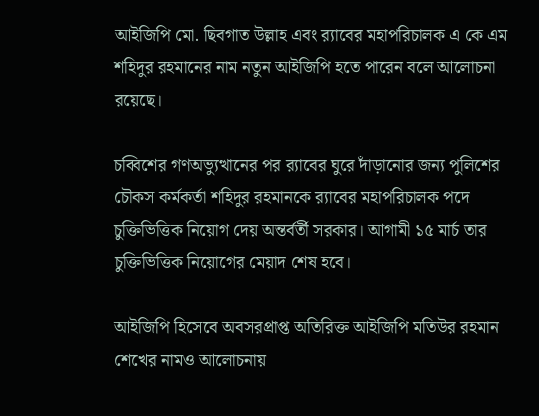আইজিপি মো. ছিবগাত উল্লাহ এবং র‍্যাবের মহাপরিচালক এ কে এম শহিদুর রহমানের নাম নতুন আইজিপি হতে পারেন বলে আলোচনা রয়েছে।

চব্বিশের গণঅভ্যুত্থানের পর র‍্যাবের ঘুরে দাঁড়ানোর জন্য পুলিশের চৌকস কর্মকর্তা শহিদুর রহমানকে র‍্যাবের মহাপরিচালক পদে চুক্তিভিত্তিক নিয়োগ দেয় অন্তর্বর্তী সরকার। আগামী ১৫ মার্চ তার চুক্তিভিত্তিক নিয়োগের মেয়াদ শেষ হবে।

আইজিপি হিসেবে অবসরপ্রাপ্ত অতিরিক্ত আইজিপি মতিউর রহমান শেখের নামও আলোচনায়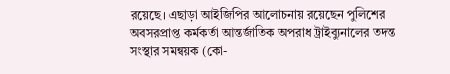রয়েছে। এছাড়া আইজিপির আলোচনায় রয়েছেন পুলিশের অবসরপ্রাপ্ত কর্মকর্তা আন্তর্জাতিক অপরাধ ট্রাইব্যুনালের তদন্ত সংস্থার সমন্বয়ক (কো-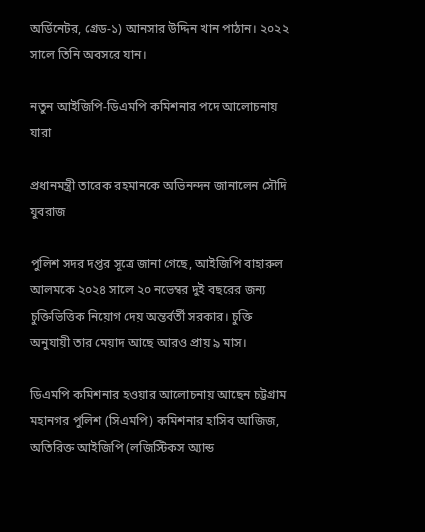অর্ডিনেটর, গ্রেড-১) আনসার উদ্দিন খান পাঠান। ২০২২ সালে তিনি অবসরে যান।

নতুন আইজিপি-ডিএমপি কমিশনার পদে আলোচনায় যারা

প্রধানমন্ত্রী তারেক রহমানকে অভিনন্দন জানালেন সৌ‌দি যুবরাজ

পুলিশ সদর দপ্তর সূত্রে জানা গেছে, আইজিপি বাহারুল আলমকে ২০২৪ সালে ২০ নভেম্বর দুই বছরের জন্য চুক্তিভিত্তিক নিয়োগ দেয় অন্তর্বর্তী সরকার। চুক্তি অনুযায়ী তার মেয়াদ আছে আরও প্রায় ৯ মাস।

ডিএমপি কমিশনার হওয়ার আলোচনায় আছেন চট্টগ্রাম মহানগর পুলিশ (সিএমপি) কমিশনার হাসিব আজিজ, অতিরিক্ত আইজিপি (লজিস্টিকস অ্যান্ড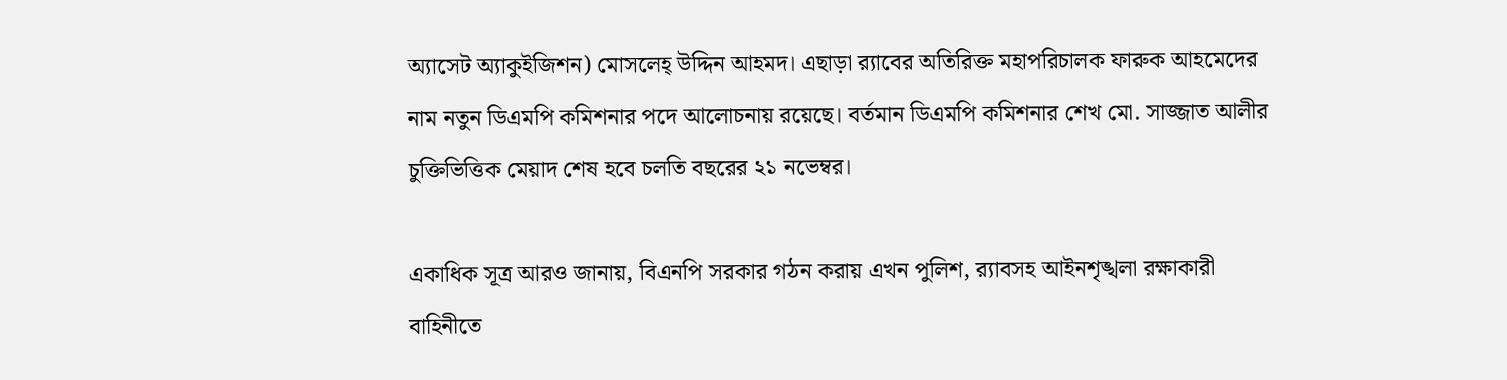অ্যাসেট অ্যাকুইজিশন) মোসলেহ্ উদ্দিন আহমদ। এছাড়া র‍্যাবের অতিরিক্ত মহাপরিচালক ফারুক আহমেদের নাম নতুন ডিএমপি কমিশনার পদে আলোচনায় রয়েছে। বর্তমান ডিএমপি কমিশনার শেখ মো. সাজ্জাত আলীর চুক্তিভিত্তিক মেয়াদ শেষ হবে চলতি বছরের ২১ নভেম্বর।

একাধিক সূত্র আরও জানায়, বিএনপি সরকার গঠন করায় এখন পুলিশ, র‍্যাবসহ আইনশৃঙ্খলা রক্ষাকারী বাহিনীতে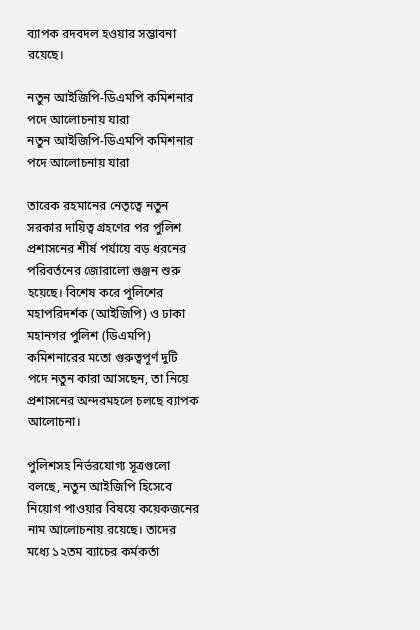ব্যাপক রদবদল হওয়ার সম্ভাবনা রয়েছে।

নতুন আইজিপি-ডিএমপি কমিশনার পদে আলোচনায় যারা
নতুন আইজিপি-ডিএমপি কমিশনার পদে আলোচনায় যারা

তারেক রহমানের নেতৃত্বে নতুন সরকার দায়িত্ব গ্রহণের পর পুলিশ প্রশাসনের শীর্ষ পর্যায়ে বড় ধরনের পরিবর্তনের জোরালো গুঞ্জন শুরু হয়েছে। বিশেষ করে পুলিশের মহাপরিদর্শক (আইজিপি) ও ঢাকা মহানগর পুলিশ (ডিএমপি) কমিশনারের মতো গুরুত্বপূর্ণ দুটি পদে নতুন কারা আসছেন, তা নিয়ে প্রশাসনের অন্দরমহলে চলছে ব্যাপক আলোচনা।

পুলিশসহ নির্ভরযোগ্য সূত্রগুলো বলছে, নতুন আইজিপি হিসেবে নিয়োগ পাওয়ার বিষয়ে কয়েকজনের নাম আলোচনায় রয়েছে। তাদের মধ্যে ১২তম ব্যাচের কর্মকর্তা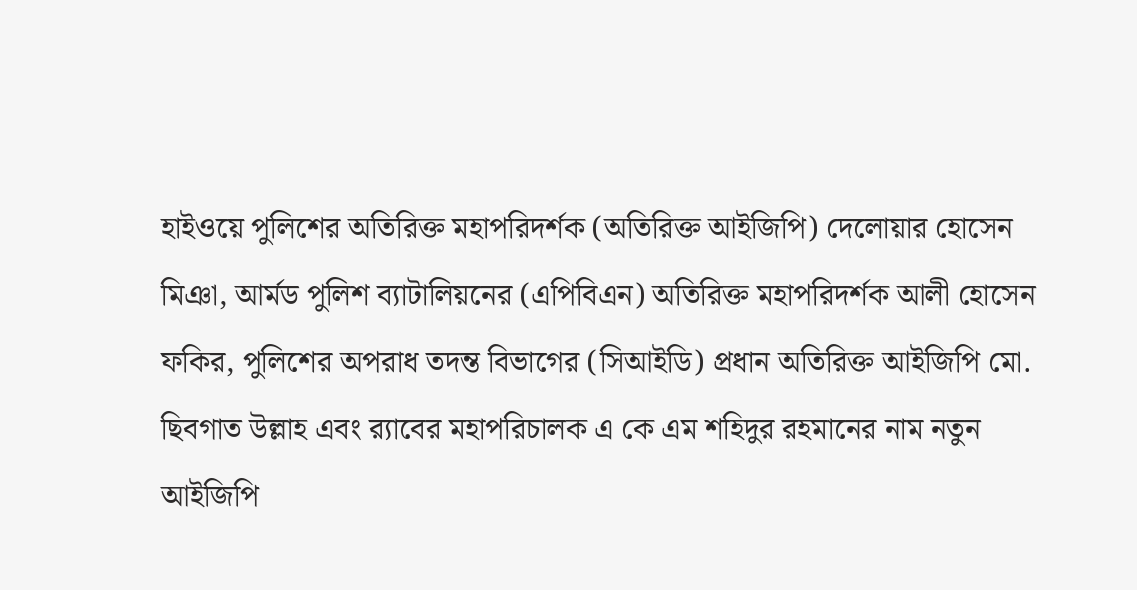হাইওয়ে পুলিশের অতিরিক্ত মহাপরিদর্শক (অতিরিক্ত আইজিপি) দেলোয়ার হোসেন মিঞা, আর্মড পুলিশ ব্যাটালিয়নের (এপিবিএন) অতিরিক্ত মহাপরিদর্শক আলী হোসেন ফকির, পুলিশের অপরাধ তদন্ত বিভাগের (সিআইডি) প্রধান অতিরিক্ত আইজিপি মো. ছিবগাত উল্লাহ এবং র‍্যাবের মহাপরিচালক এ কে এম শহিদুর রহমানের নাম নতুন আইজিপি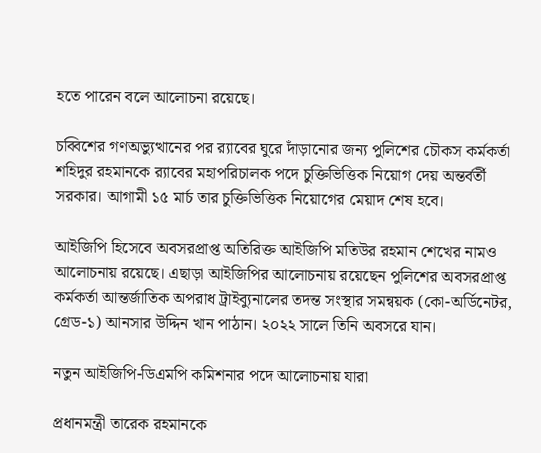হতে পারেন বলে আলোচনা রয়েছে।

চব্বিশের গণঅভ্যুত্থানের পর র‍্যাবের ঘুরে দাঁড়ানোর জন্য পুলিশের চৌকস কর্মকর্তা শহিদুর রহমানকে র‍্যাবের মহাপরিচালক পদে চুক্তিভিত্তিক নিয়োগ দেয় অন্তর্বর্তী সরকার। আগামী ১৫ মার্চ তার চুক্তিভিত্তিক নিয়োগের মেয়াদ শেষ হবে।

আইজিপি হিসেবে অবসরপ্রাপ্ত অতিরিক্ত আইজিপি মতিউর রহমান শেখের নামও আলোচনায় রয়েছে। এছাড়া আইজিপির আলোচনায় রয়েছেন পুলিশের অবসরপ্রাপ্ত কর্মকর্তা আন্তর্জাতিক অপরাধ ট্রাইব্যুনালের তদন্ত সংস্থার সমন্বয়ক (কো-অর্ডিনেটর, গ্রেড-১) আনসার উদ্দিন খান পাঠান। ২০২২ সালে তিনি অবসরে যান।

নতুন আইজিপি-ডিএমপি কমিশনার পদে আলোচনায় যারা

প্রধানমন্ত্রী তারেক রহমানকে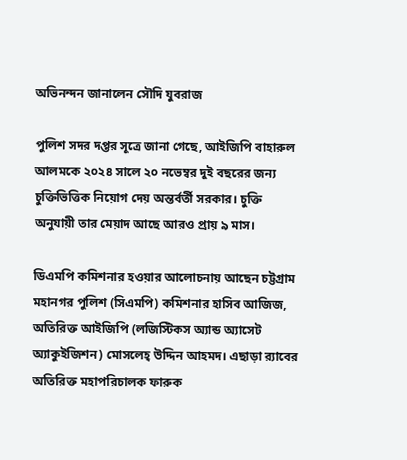অভিনন্দন জানালেন সৌ‌দি যুবরাজ

পুলিশ সদর দপ্তর সূত্রে জানা গেছে, আইজিপি বাহারুল আলমকে ২০২৪ সালে ২০ নভেম্বর দুই বছরের জন্য চুক্তিভিত্তিক নিয়োগ দেয় অন্তর্বর্তী সরকার। চুক্তি অনুযায়ী তার মেয়াদ আছে আরও প্রায় ৯ মাস।

ডিএমপি কমিশনার হওয়ার আলোচনায় আছেন চট্টগ্রাম মহানগর পুলিশ (সিএমপি) কমিশনার হাসিব আজিজ, অতিরিক্ত আইজিপি (লজিস্টিকস অ্যান্ড অ্যাসেট অ্যাকুইজিশন) মোসলেহ্ উদ্দিন আহমদ। এছাড়া র‍্যাবের অতিরিক্ত মহাপরিচালক ফারুক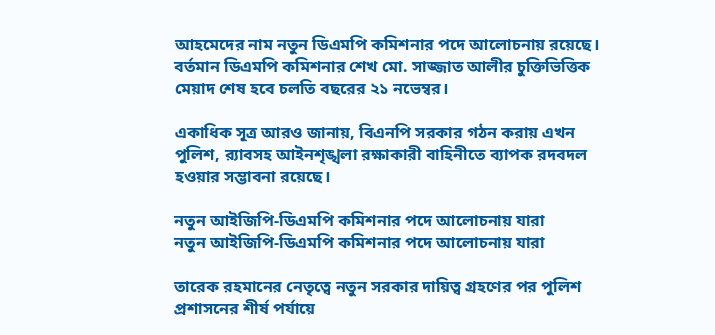আহমেদের নাম নতুন ডিএমপি কমিশনার পদে আলোচনায় রয়েছে। বর্তমান ডিএমপি কমিশনার শেখ মো. সাজ্জাত আলীর চুক্তিভিত্তিক মেয়াদ শেষ হবে চলতি বছরের ২১ নভেম্বর।

একাধিক সূত্র আরও জানায়, বিএনপি সরকার গঠন করায় এখন পুলিশ, র‍্যাবসহ আইনশৃঙ্খলা রক্ষাকারী বাহিনীতে ব্যাপক রদবদল হওয়ার সম্ভাবনা রয়েছে।

নতুন আইজিপি-ডিএমপি কমিশনার পদে আলোচনায় যারা
নতুন আইজিপি-ডিএমপি কমিশনার পদে আলোচনায় যারা

তারেক রহমানের নেতৃত্বে নতুন সরকার দায়িত্ব গ্রহণের পর পুলিশ প্রশাসনের শীর্ষ পর্যায়ে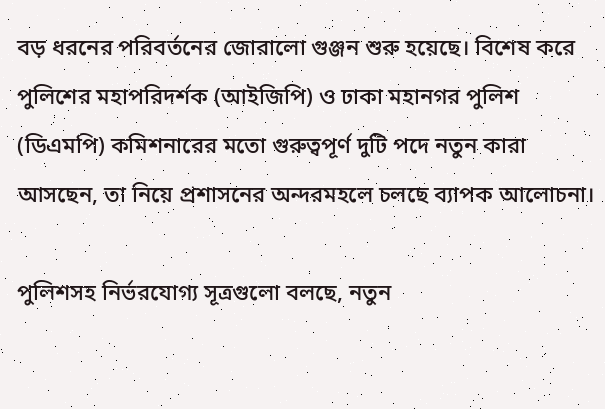বড় ধরনের পরিবর্তনের জোরালো গুঞ্জন শুরু হয়েছে। বিশেষ করে পুলিশের মহাপরিদর্শক (আইজিপি) ও ঢাকা মহানগর পুলিশ (ডিএমপি) কমিশনারের মতো গুরুত্বপূর্ণ দুটি পদে নতুন কারা আসছেন, তা নিয়ে প্রশাসনের অন্দরমহলে চলছে ব্যাপক আলোচনা।

পুলিশসহ নির্ভরযোগ্য সূত্রগুলো বলছে, নতুন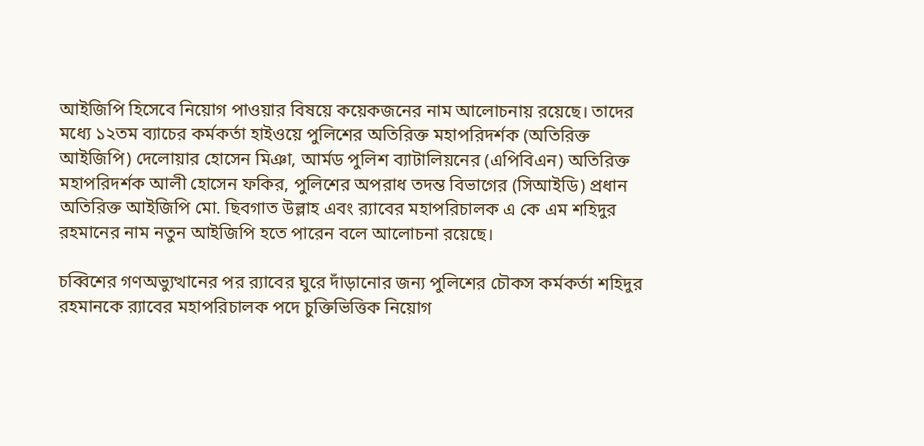আইজিপি হিসেবে নিয়োগ পাওয়ার বিষয়ে কয়েকজনের নাম আলোচনায় রয়েছে। তাদের মধ্যে ১২তম ব্যাচের কর্মকর্তা হাইওয়ে পুলিশের অতিরিক্ত মহাপরিদর্শক (অতিরিক্ত আইজিপি) দেলোয়ার হোসেন মিঞা, আর্মড পুলিশ ব্যাটালিয়নের (এপিবিএন) অতিরিক্ত মহাপরিদর্শক আলী হোসেন ফকির, পুলিশের অপরাধ তদন্ত বিভাগের (সিআইডি) প্রধান অতিরিক্ত আইজিপি মো. ছিবগাত উল্লাহ এবং র‍্যাবের মহাপরিচালক এ কে এম শহিদুর রহমানের নাম নতুন আইজিপি হতে পারেন বলে আলোচনা রয়েছে।

চব্বিশের গণঅভ্যুত্থানের পর র‍্যাবের ঘুরে দাঁড়ানোর জন্য পুলিশের চৌকস কর্মকর্তা শহিদুর রহমানকে র‍্যাবের মহাপরিচালক পদে চুক্তিভিত্তিক নিয়োগ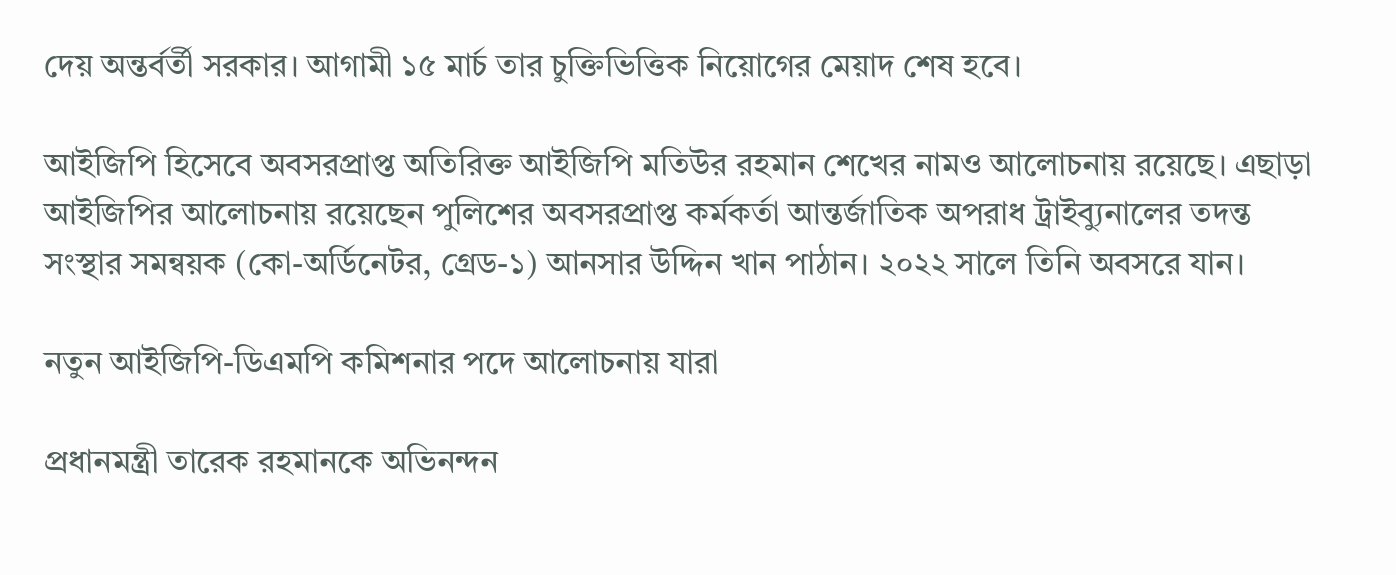দেয় অন্তর্বর্তী সরকার। আগামী ১৫ মার্চ তার চুক্তিভিত্তিক নিয়োগের মেয়াদ শেষ হবে।

আইজিপি হিসেবে অবসরপ্রাপ্ত অতিরিক্ত আইজিপি মতিউর রহমান শেখের নামও আলোচনায় রয়েছে। এছাড়া আইজিপির আলোচনায় রয়েছেন পুলিশের অবসরপ্রাপ্ত কর্মকর্তা আন্তর্জাতিক অপরাধ ট্রাইব্যুনালের তদন্ত সংস্থার সমন্বয়ক (কো-অর্ডিনেটর, গ্রেড-১) আনসার উদ্দিন খান পাঠান। ২০২২ সালে তিনি অবসরে যান।

নতুন আইজিপি-ডিএমপি কমিশনার পদে আলোচনায় যারা

প্রধানমন্ত্রী তারেক রহমানকে অভিনন্দন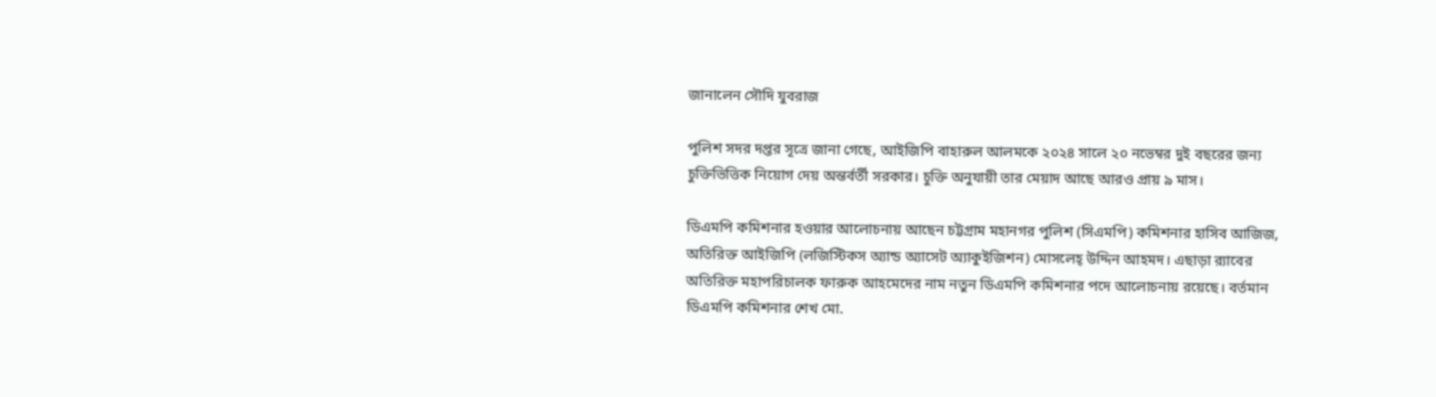জানালেন সৌ‌দি যুবরাজ

পুলিশ সদর দপ্তর সূত্রে জানা গেছে, আইজিপি বাহারুল আলমকে ২০২৪ সালে ২০ নভেম্বর দুই বছরের জন্য চুক্তিভিত্তিক নিয়োগ দেয় অন্তর্বর্তী সরকার। চুক্তি অনুযায়ী তার মেয়াদ আছে আরও প্রায় ৯ মাস।

ডিএমপি কমিশনার হওয়ার আলোচনায় আছেন চট্টগ্রাম মহানগর পুলিশ (সিএমপি) কমিশনার হাসিব আজিজ, অতিরিক্ত আইজিপি (লজিস্টিকস অ্যান্ড অ্যাসেট অ্যাকুইজিশন) মোসলেহ্ উদ্দিন আহমদ। এছাড়া র‍্যাবের অতিরিক্ত মহাপরিচালক ফারুক আহমেদের নাম নতুন ডিএমপি কমিশনার পদে আলোচনায় রয়েছে। বর্তমান ডিএমপি কমিশনার শেখ মো.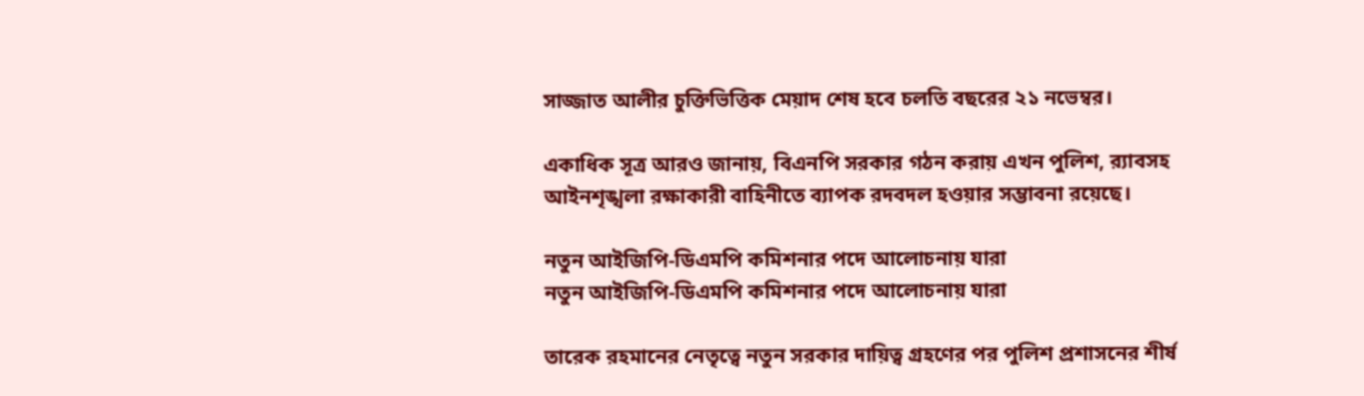সাজ্জাত আলীর চুক্তিভিত্তিক মেয়াদ শেষ হবে চলতি বছরের ২১ নভেম্বর।

একাধিক সূত্র আরও জানায়, বিএনপি সরকার গঠন করায় এখন পুলিশ, র‍্যাবসহ আইনশৃঙ্খলা রক্ষাকারী বাহিনীতে ব্যাপক রদবদল হওয়ার সম্ভাবনা রয়েছে।

নতুন আইজিপি-ডিএমপি কমিশনার পদে আলোচনায় যারা
নতুন আইজিপি-ডিএমপি কমিশনার পদে আলোচনায় যারা

তারেক রহমানের নেতৃত্বে নতুন সরকার দায়িত্ব গ্রহণের পর পুলিশ প্রশাসনের শীর্ষ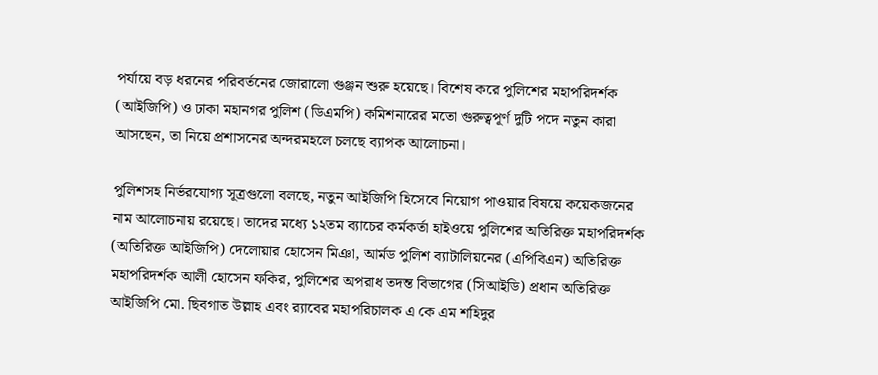পর্যায়ে বড় ধরনের পরিবর্তনের জোরালো গুঞ্জন শুরু হয়েছে। বিশেষ করে পুলিশের মহাপরিদর্শক (আইজিপি) ও ঢাকা মহানগর পুলিশ (ডিএমপি) কমিশনারের মতো গুরুত্বপূর্ণ দুটি পদে নতুন কারা আসছেন, তা নিয়ে প্রশাসনের অন্দরমহলে চলছে ব্যাপক আলোচনা।

পুলিশসহ নির্ভরযোগ্য সূত্রগুলো বলছে, নতুন আইজিপি হিসেবে নিয়োগ পাওয়ার বিষয়ে কয়েকজনের নাম আলোচনায় রয়েছে। তাদের মধ্যে ১২তম ব্যাচের কর্মকর্তা হাইওয়ে পুলিশের অতিরিক্ত মহাপরিদর্শক (অতিরিক্ত আইজিপি) দেলোয়ার হোসেন মিঞা, আর্মড পুলিশ ব্যাটালিয়নের (এপিবিএন) অতিরিক্ত মহাপরিদর্শক আলী হোসেন ফকির, পুলিশের অপরাধ তদন্ত বিভাগের (সিআইডি) প্রধান অতিরিক্ত আইজিপি মো. ছিবগাত উল্লাহ এবং র‍্যাবের মহাপরিচালক এ কে এম শহিদুর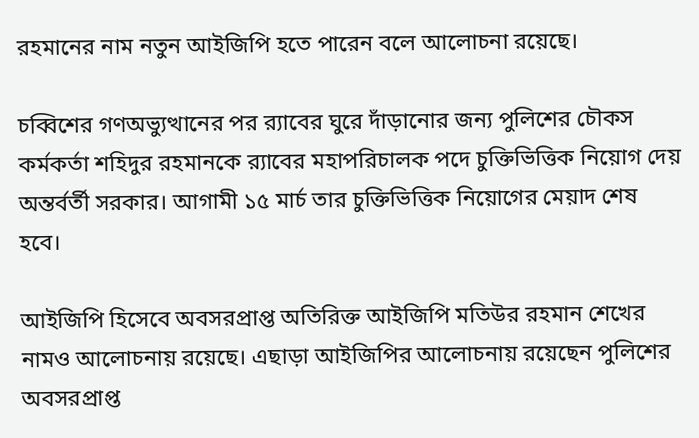রহমানের নাম নতুন আইজিপি হতে পারেন বলে আলোচনা রয়েছে।

চব্বিশের গণঅভ্যুত্থানের পর র‍্যাবের ঘুরে দাঁড়ানোর জন্য পুলিশের চৌকস কর্মকর্তা শহিদুর রহমানকে র‍্যাবের মহাপরিচালক পদে চুক্তিভিত্তিক নিয়োগ দেয় অন্তর্বর্তী সরকার। আগামী ১৫ মার্চ তার চুক্তিভিত্তিক নিয়োগের মেয়াদ শেষ হবে।

আইজিপি হিসেবে অবসরপ্রাপ্ত অতিরিক্ত আইজিপি মতিউর রহমান শেখের নামও আলোচনায় রয়েছে। এছাড়া আইজিপির আলোচনায় রয়েছেন পুলিশের অবসরপ্রাপ্ত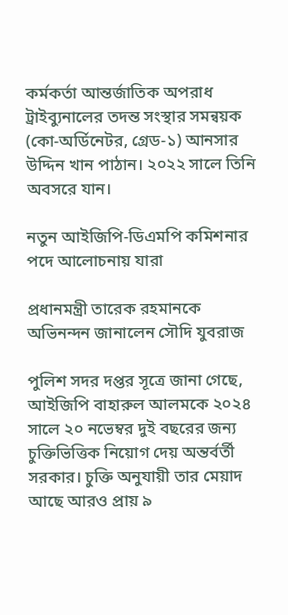কর্মকর্তা আন্তর্জাতিক অপরাধ ট্রাইব্যুনালের তদন্ত সংস্থার সমন্বয়ক (কো-অর্ডিনেটর, গ্রেড-১) আনসার উদ্দিন খান পাঠান। ২০২২ সালে তিনি অবসরে যান।

নতুন আইজিপি-ডিএমপি কমিশনার পদে আলোচনায় যারা

প্রধানমন্ত্রী তারেক রহমানকে অভিনন্দন জানালেন সৌ‌দি যুবরাজ

পুলিশ সদর দপ্তর সূত্রে জানা গেছে, আইজিপি বাহারুল আলমকে ২০২৪ সালে ২০ নভেম্বর দুই বছরের জন্য চুক্তিভিত্তিক নিয়োগ দেয় অন্তর্বর্তী সরকার। চুক্তি অনুযায়ী তার মেয়াদ আছে আরও প্রায় ৯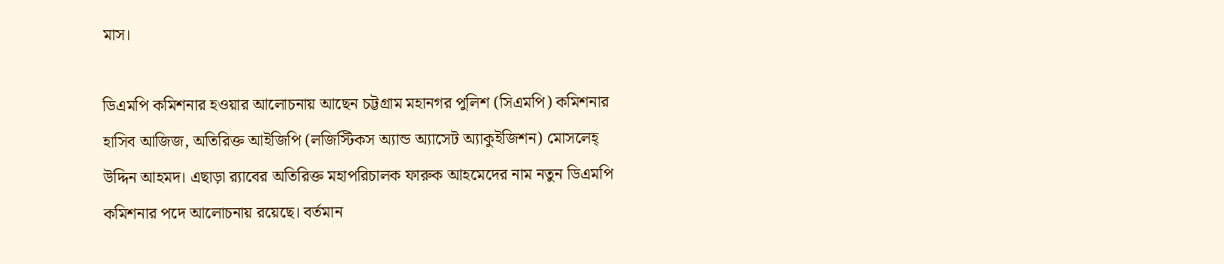মাস।

ডিএমপি কমিশনার হওয়ার আলোচনায় আছেন চট্টগ্রাম মহানগর পুলিশ (সিএমপি) কমিশনার হাসিব আজিজ, অতিরিক্ত আইজিপি (লজিস্টিকস অ্যান্ড অ্যাসেট অ্যাকুইজিশন) মোসলেহ্ উদ্দিন আহমদ। এছাড়া র‍্যাবের অতিরিক্ত মহাপরিচালক ফারুক আহমেদের নাম নতুন ডিএমপি কমিশনার পদে আলোচনায় রয়েছে। বর্তমান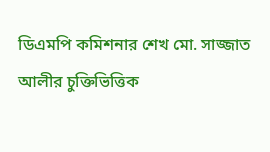ডিএমপি কমিশনার শেখ মো. সাজ্জাত আলীর চুক্তিভিত্তিক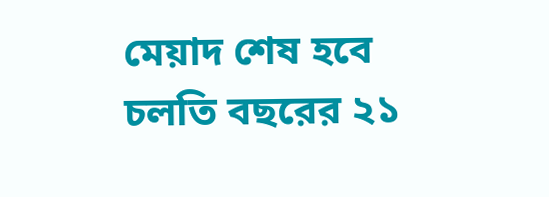মেয়াদ শেষ হবে চলতি বছরের ২১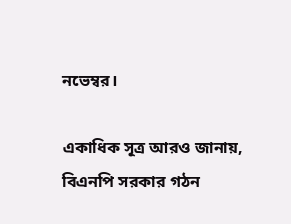নভেম্বর।

একাধিক সূত্র আরও জানায়, বিএনপি সরকার গঠন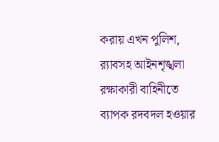করায় এখন পুলিশ, র‍্যাবসহ আইনশৃঙ্খলা রক্ষাকারী বাহিনীতে ব্যাপক রদবদল হওয়ার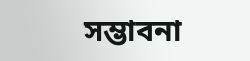সম্ভাবনা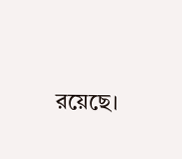রয়েছে।